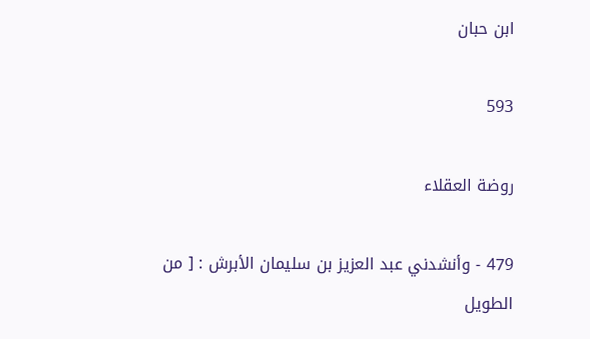ابن حبان

593

روضة العقلاء

479 - وأنشدني عبد العزيز بن سليمان الأبرش : [ من الطويل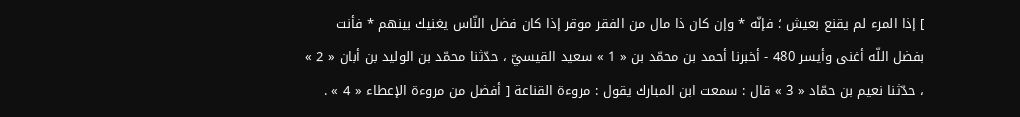] إذا المرء لم يقنع بعيش ؛ فإنّه * وإن كان ذا مال من الفقر موقر إذا كان فضل النّاس يغنيك بينهم * فأنت بفضل اللّه أغنى وأيسر 480 - أخبرنا أحمد بن محمّد بن « 1 » سعيد القيسيّ ، حدّثنا محمّد بن الوليد بن أبان « 2 » ، حدّثنا نعيم بن حمّاد « 3 » قال : سمعت ابن المبارك يقول : مروءة القناعة [ أفضل من مروءة الإعطاء « 4 » .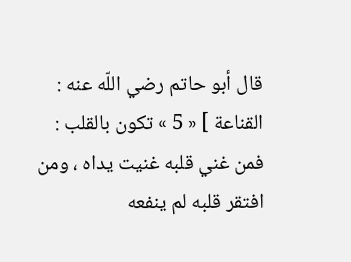قال أبو حاتم رضي اللّه عنه : القناعة ] « 5 » تكون بالقلب : فمن غني قلبه غنيت يداه ، ومن افتقر قلبه لم ينفعه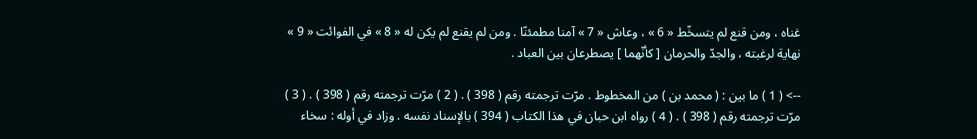غناه ، ومن قنع لم يتسخّط « 6 » ، وعاش « 7 » آمنا مطمئنّا . ومن لم يقنع لم يكن له « 8 » في الفوائت « 9 » نهاية لرغبته ، والجدّ والحرمان [ كأنّهما ] يصطرعان بين العباد .

--> ( 1 ) ما بين : ( محمد بن ) من المخطوط . مرّت ترجمته رقم ( 398 ) . ( 2 ) مرّت ترجمته رقم ( 398 ) . ( 3 ) مرّت ترجمته رقم ( 398 ) . ( 4 ) رواه ابن حبان في هذا الكتاب ( 394 ) بالإسناد نفسه . وزاد في أوله : سخاء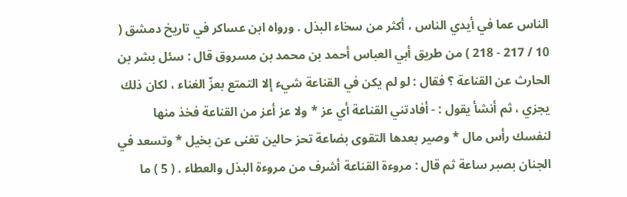الناس عما في أيدي الناس ، أكثر من سخاء البذل . ورواه ابن عساكر في تاريخ دمشق ( 10 / 217 - 218 ) من طريق أبي العباس أحمد بن محمد بن مسروق قال : سئل بشر بن الحارث عن القناعة ؟ فقال : لو لم يكن في القناعة شيء إلا التمتع بعزّ الغناء ، لكان ذلك يجزي ، ثم أنشأ يقول : - أفادتني القناعة أي عز * ولا عز أعز من القناعة فخذ منها لنفسك رأس مال * وصير بعدها التقوى بضاعة تحز حالين تغنى عن بخيل * وتسعد في الجنان بصبر ساعة ثم قال : مروءة القناعة أشرف من مروءة البذل والعطاء . ( 5 ) ما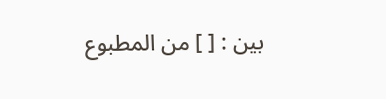بين : [ ] من المطبوع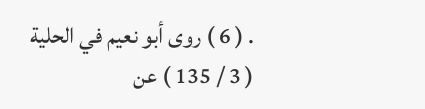. ( 6 ) روى أبو نعيم في الحلية ( 3 / 135 ) عن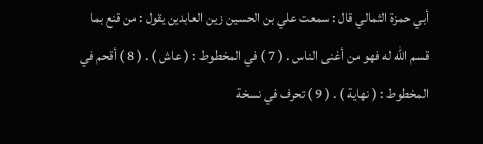أبي حمزة الثمالي قال : سمعت علي بن الحسين زين العابدين يقول : من قنع بما قسم اللّه له فهو من أغنى الناس . ( 7 ) في المخطوط : ( عاش ) . ( 8 ) أقحم في المخطوط : ( نهاية ) . ( 9 ) تحرف في نسخة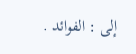إلى : الفوائد .